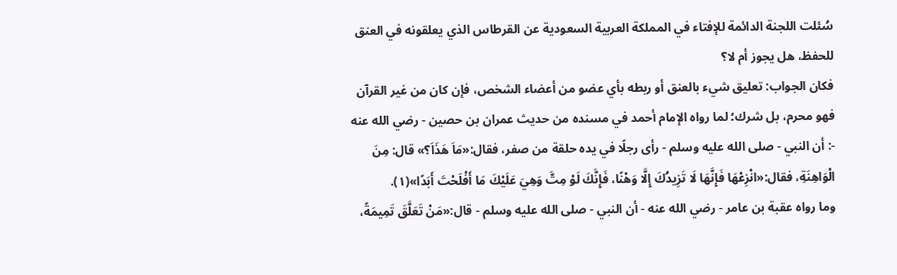سُئلت اللجنة الدائمة للإفتاء في المملكة العربية السعودية عن القرطاس الذي يعلقونه في العنق للحفظ، هل يجوز أم لا؟
فكان الجواب: تعليق شيء بالعنق أو ربطه بأي عضو من أعضاء الشخص، فإن كان من غير القرآن فهو محرم، بل شرك؛ لما رواه الإمام أحمد في مسنده من حديث عمران بن حصين - رضي الله عنه -: أن النبي - صلى الله عليه وسلم - رأى رجلًا في يده حلقة من صفر، فقال:«مَاَ هَذَاَ؟» قال: مِنَ الْوَاهِنَةِ، فقال:«انْزِعْهَا فَإِنَّهَا لَا تَزِيدُكَ إِلَّا وَهْنًا، فَإِنَّكَ لَوْ مِتَّ وَهِيَ عَلَيْكَ مَا أَفْلَحْتَ أَبَدًا»(١).
وما رواه عقبة بن عامر - رضي الله عنه - أن النبي - صلى الله عليه وسلم - قال:«مَنْ تَعَلَّقَ تَمِيمَةً،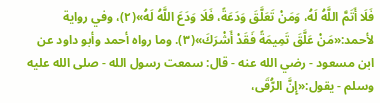فَلَا أَتَمَّ اللَّهُ لَهُ، وَمَنْ تَعَلَّقَ وَدَعَةً، فَلَا وَدَعَ اللَّهُ لَهُ»(٢)، وفي رواية لأحمد:«مَنْ عَلَّقَ تَمِيمَةً فَقَدْ أَشْرَكَ»(٣). وما رواه أحمد وأبو داود عن ابن مسعود - رضي الله عنه - قال: سمعت رسول الله - صلى الله عليه وسلم - يقول:«إِنَّ الرُّقَى،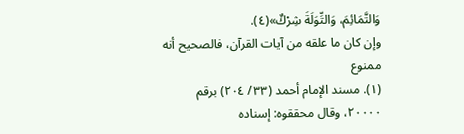وَالتَّمَائِمَ، وَالتِّوَلَةَ شِرْكٌ»(٤).
وإن كان ما علقه من آيات القرآن، فالصحيح أنه ممنوع
(١). مسند الإمام أحمد (٣٣/ ٢٠٤) برقم ٢٠٠٠٠، وقال محققوه: إسناده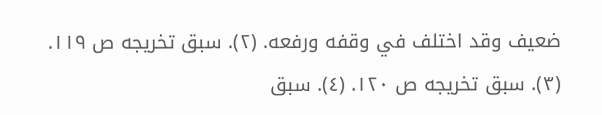ضعيف وقد اختلف في وقفه ورفعه. (٢). سبق تخريجه ص ١١٩. (٣). سبق تخريجه ص ١٢٠. (٤). سبق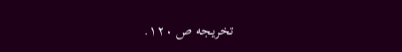تخريجه ص ١٢٠.